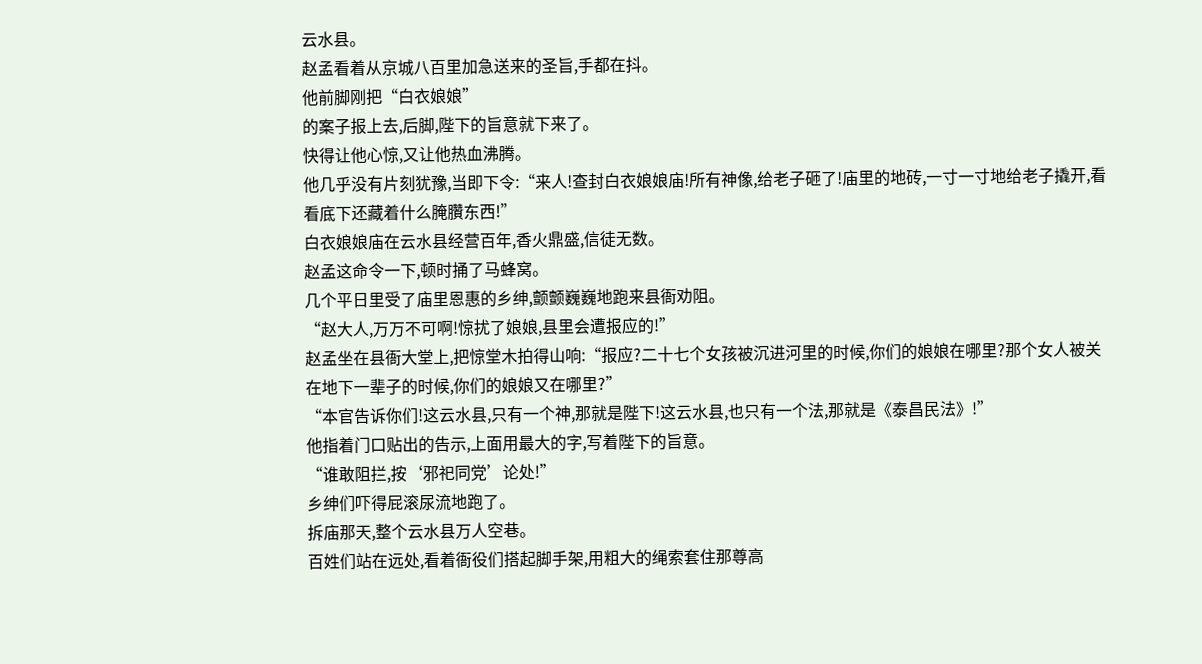云水县。
赵孟看着从京城八百里加急送来的圣旨,手都在抖。
他前脚刚把“白衣娘娘”
的案子报上去,后脚,陛下的旨意就下来了。
快得让他心惊,又让他热血沸腾。
他几乎没有片刻犹豫,当即下令:“来人!查封白衣娘娘庙!所有神像,给老子砸了!庙里的地砖,一寸一寸地给老子撬开,看看底下还藏着什么腌臢东西!”
白衣娘娘庙在云水县经营百年,香火鼎盛,信徒无数。
赵孟这命令一下,顿时捅了马蜂窝。
几个平日里受了庙里恩惠的乡绅,颤颤巍巍地跑来县衙劝阻。
“赵大人,万万不可啊!惊扰了娘娘,县里会遭报应的!”
赵孟坐在县衙大堂上,把惊堂木拍得山响:“报应?二十七个女孩被沉进河里的时候,你们的娘娘在哪里?那个女人被关在地下一辈子的时候,你们的娘娘又在哪里?”
“本官告诉你们!这云水县,只有一个神,那就是陛下!这云水县,也只有一个法,那就是《泰昌民法》!”
他指着门口贴出的告示,上面用最大的字,写着陛下的旨意。
“谁敢阻拦,按‘邪祀同党’论处!”
乡绅们吓得屁滚尿流地跑了。
拆庙那天,整个云水县万人空巷。
百姓们站在远处,看着衙役们搭起脚手架,用粗大的绳索套住那尊高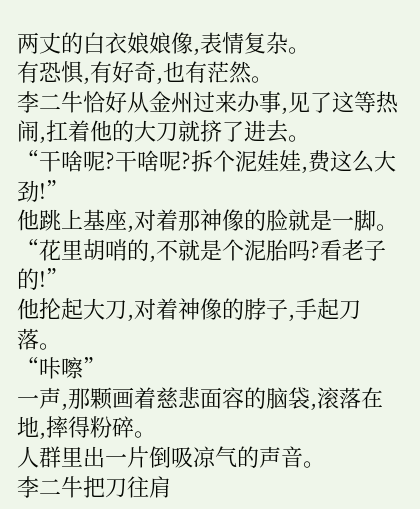两丈的白衣娘娘像,表情复杂。
有恐惧,有好奇,也有茫然。
李二牛恰好从金州过来办事,见了这等热闹,扛着他的大刀就挤了进去。
“干啥呢?干啥呢?拆个泥娃娃,费这么大劲!”
他跳上基座,对着那神像的脸就是一脚。
“花里胡哨的,不就是个泥胎吗?看老子的!”
他抡起大刀,对着神像的脖子,手起刀落。
“咔嚓”
一声,那颗画着慈悲面容的脑袋,滚落在地,摔得粉碎。
人群里出一片倒吸凉气的声音。
李二牛把刀往肩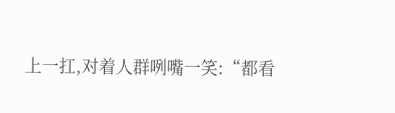上一扛,对着人群咧嘴一笑:“都看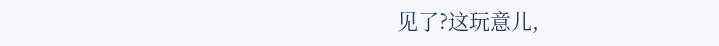见了?这玩意儿,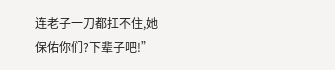连老子一刀都扛不住,她保佑你们?下辈子吧!”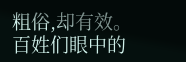粗俗,却有效。
百姓们眼中的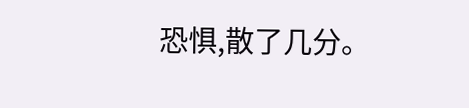恐惧,散了几分。